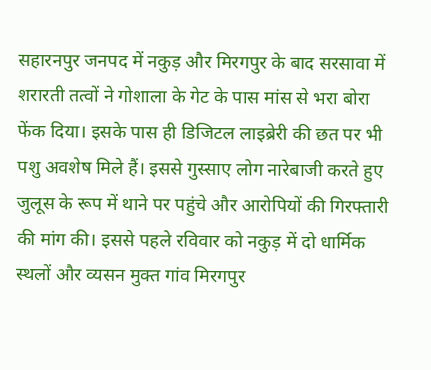सहारनपुर जनपद में नकुड़ और मिरगपुर के बाद सरसावा में शरारती तत्वों ने गोशाला के गेट के पास मांस से भरा बोरा फेंक दिया। इसके पास ही डिजिटल लाइब्रेरी की छत पर भी पशु अवशेष मिले हैं। इससे गुस्साए लोग नारेबाजी करते हुए जुलूस के रूप में थाने पर पहुंचे और आरोपियों की गिरफ्तारी की मांग की। इससे पहले रविवार को नकुड़ में दो धार्मिक स्थलों और व्यसन मुक्त गांव मिरगपुर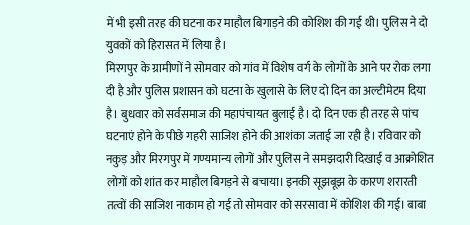में भी इसी तरह की घटना कर माहौल बिगाड़ने की कोशिश की गई थी। पुलिस ने दो युवकों को हिरासत में लिया है।
मिरगपुर के ग्रामीणों ने सोमवार को गांव में विशेष वर्ग के लोगों के आने पर रोक लगा दी है और पुलिस प्रशासन को घटना के खुलासे के लिए दो दिन का अल्टीमेटम दिया है। बुधवार को सर्वसमाज की महापंचायत बुलाई है। दो दिन एक ही तरह से पांच घटनाएं होने के पीछे गहरी साजिश होने की आशंका जताई जा रही है। रविवार को नकुड़ और मिरगपुर में गण्यमान्य लोगों और पुलिस ने समझदारी दिखाई व आक्रोशित लोगों को शांत कर माहौल बिगड़ने से बचाया। इनकी सूझबूझ के कारण शरारती तत्वों की साजिश नाकाम हो गई तो सोमवार को सरसावा में कोशिश की गई। बाबा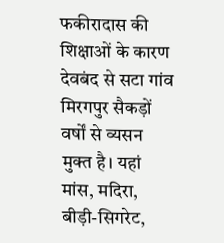फकीरादास की शिक्षाओं के कारण देवबंद से सटा गांव मिरगपुर सैकड़ों वर्षों से व्यसन मुक्त है। यहां मांस, मदिरा, बीड़ी-सिगरेट,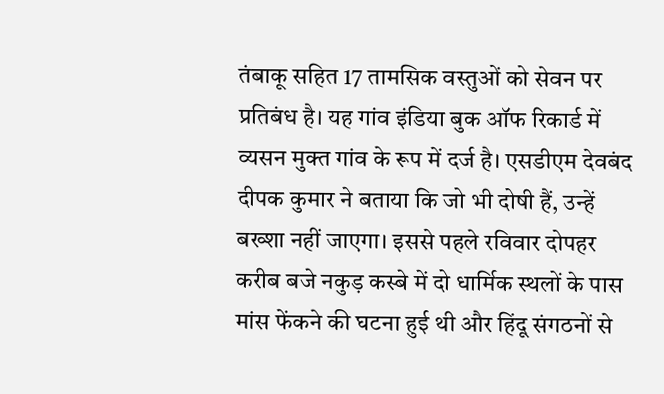तंबाकू सहित 17 तामसिक वस्तुओं को सेवन पर प्रतिबंध है। यह गांव इंडिया बुक ऑफ रिकार्ड में व्यसन मुक्त गांव के रूप में दर्ज है। एसडीएम देवबंद दीपक कुमार ने बताया कि जो भी दोषी हैं, उन्हें बख्शा नहीं जाएगा। इससे पहले रविवार दोपहर करीब बजे नकुड़ कस्बे में दो धार्मिक स्थलों के पास मांस फेंकने की घटना हुई थी और हिंदू संगठनों से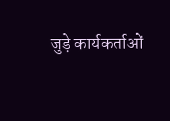जुड़े कार्यकर्ताओं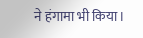ने हंगामा भी किया।